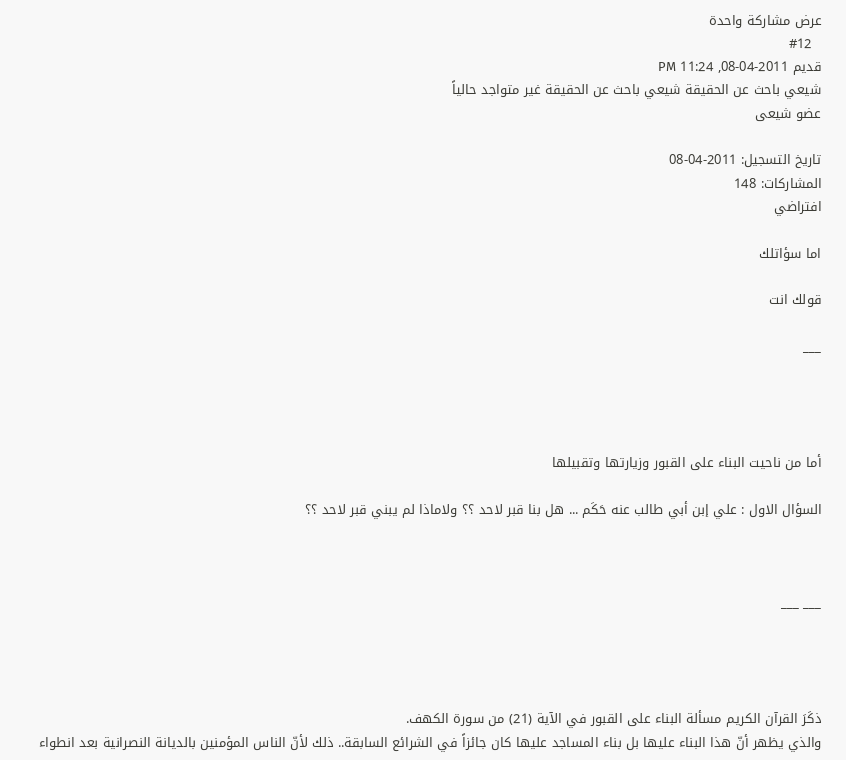عرض مشاركة واحدة
  #12
قديم 2011-04-08, 11:24 PM
شيعي باحث عن الحقيقة شيعي باحث عن الحقيقة غير متواجد حالياً
عضو شيعى

تاريخ التسجيل: 2011-04-08
المشاركات: 148
افتراضي

اما سؤاتلك

قولك انت

___




أما من ناحيت البناء على القبور وزيارتها وتقبيلها

السؤال الاول : علي إبن أبي طالب عنه حَكَم ... هل بنا قبر لاحد ؟؟ ولاماذا لم يبني قبر لاحد ؟؟



___ ___




ذكَرَ القرآن الكريم مسألة البناء على القبور في الآية (21) من سورة الكهف.
والذي يظهر أنّ هذا البناء عليها بل بناء المساجد عليها كان جائزاً في الشرائع السابقة.. ذلك لأنّ الناس المؤمنين بالديانة النصرانية بعد انطواء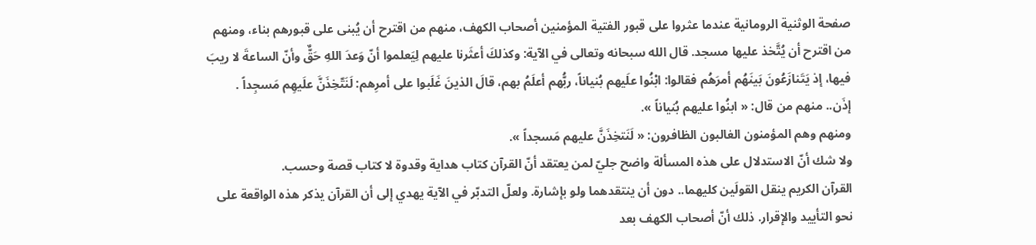صفحة الوثنية الرومانية عندما عثروا على قبور الفتية المؤمنين أصحاب الكهف، منهم من اقترح أن يُبنى على قبورهم بناء، ومنهم من اقترح أن يُتَّخذ عليها مسجد. قال الله سبحانه وتعالى في الآية: وكذلكَ أعثَرنا عليهم لِيَعلموا أنّ وَعدَ اللهِ حَقٌّ وأنّ الساعةَ لا ريبَ فيها، إذ يَتَنازَعُونَ بَينَهُم أمرَهُم فقالوا: ابْنُوا علَيهم بُنياناً، ربُّهم أعلَمُ بهم، قالَ الذينَ غَلَبوا على أمرِهم: لَنَتّخِذَنَّ علَيهِم مَسجِداً .
إذَن.. منهم من قال: « ابنُوا عليهم بُنياناً ».
ومنهم وهم المؤمنون الغالبون الظافرون: « لَنَتخِذَنَّ عليهم مَسجداً ».
ولا شك أنّ الاستدلال على هذه المسألة واضح جليّ لمن يعتقد أنّ القرآن كتاب هداية وقدوة لا كتاب قصة وحسب.
القرآن الكريم ينقل القولَين كليهما.. دون أن ينتقدهما ولو بإشارة. ولعلّ التدبّر في الآية يهدي إلى أن القرآن يذكر هذه الواقعة على نحو التأييد والإقرار. ذلك أنّ أصحاب الكهف بعد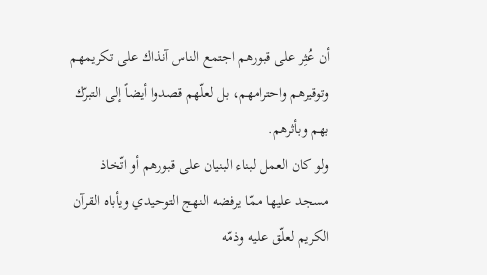أن عُثِر على قبورهم اجتمع الناس آنذاك على تكريمهم وتوقيرهم واحترامهم، بل لعلّهم قصدوا أيضاً إلى التبرّك بهم وبأثرهم.
ولو كان العمل لبناء البنيان على قبورهم أو اتّخاذ مسجد عليها ممّا يرفضه النهج التوحيدي ويأباه القرآن الكريم لعلّق عليه وذمّه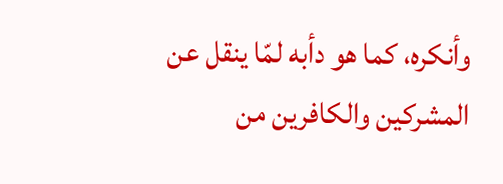وأنكره، كما هو دأبه لمّا ينقل عن المشركين والكافرين من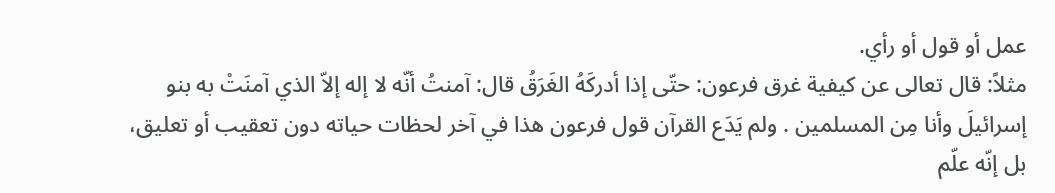عمل أو قول أو رأي.
مثلاً: قال تعالى عن كيفية غرق فرعون: حتّى إذا أدركَهُ الغَرَقُ قال: آمنتُ أنّه لا إله إلاّ الذي آمنَتْ به بنو إسرائيلَ وأنا مِن المسلمين . ولم يَدَع القرآن قول فرعون هذا في آخر لحظات حياته دون تعقيب أو تعليق، بل إنّه علّم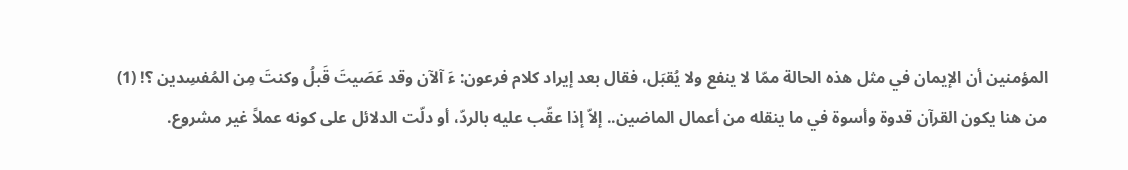المؤمنين أن الإيمان في مثل هذه الحالة ممّا لا ينفع ولا يُقبَل، فقال بعد إيراد كلام فرعون: ءَ آلآن وقد عَصَيتَ قَبلُ وكنتَ مِن المُفسِدين ؟! (1)
من هنا يكون القرآن قدوة وأسوة في ما ينقله من أعمال الماضين.. إلاّ إذا عقّب عليه بالردّ، أو دلّت الدلائل على كونه عملاً غير مشروع.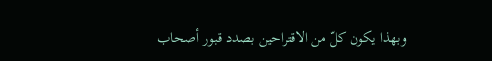وبهذا يكون كلّ من الاقتراحين بصدد قبور أصحاب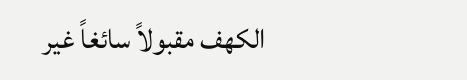الكهف مقبولاً سائغاً غير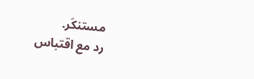مستنكَر.
رد مع اقتباس